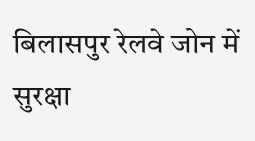बिलासपुर रेलवे जोन में सुरक्षा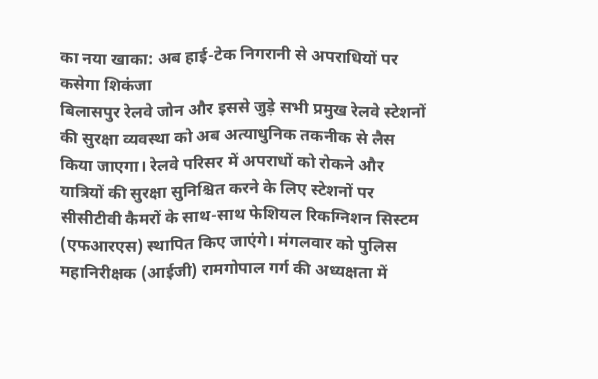का नया खाका: अब हाई-टेक निगरानी से अपराधियों पर कसेगा शिकंजा
बिलासपुर रेलवे जोन और इससे जुड़े सभी प्रमुख रेलवे स्टेशनों की सुरक्षा व्यवस्था को अब अत्याधुनिक तकनीक से लैस किया जाएगा। रेलवे परिसर में अपराधों को रोकने और यात्रियों की सुरक्षा सुनिश्चित करने के लिए स्टेशनों पर सीसीटीवी कैमरों के साथ-साथ फेशियल रिकग्निशन सिस्टम (एफआरएस) स्थापित किए जाएंगे। मंगलवार को पुलिस महानिरीक्षक (आईजी) रामगोपाल गर्ग की अध्यक्षता में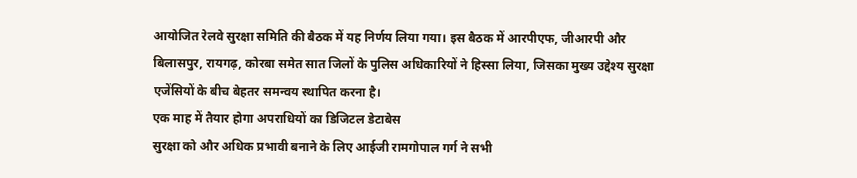आयोजित रेलवे सुरक्षा समिति की बैठक में यह निर्णय लिया गया। इस बैठक में आरपीएफ, जीआरपी और बिलासपुर, रायगढ़, कोरबा समेत सात जिलों के पुलिस अधिकारियों ने हिस्सा लिया, जिसका मुख्य उद्देश्य सुरक्षा एजेंसियों के बीच बेहतर समन्वय स्थापित करना है।
एक माह में तैयार होगा अपराधियों का डिजिटल डेटाबेस
सुरक्षा को और अधिक प्रभावी बनाने के लिए आईजी रामगोपाल गर्ग ने सभी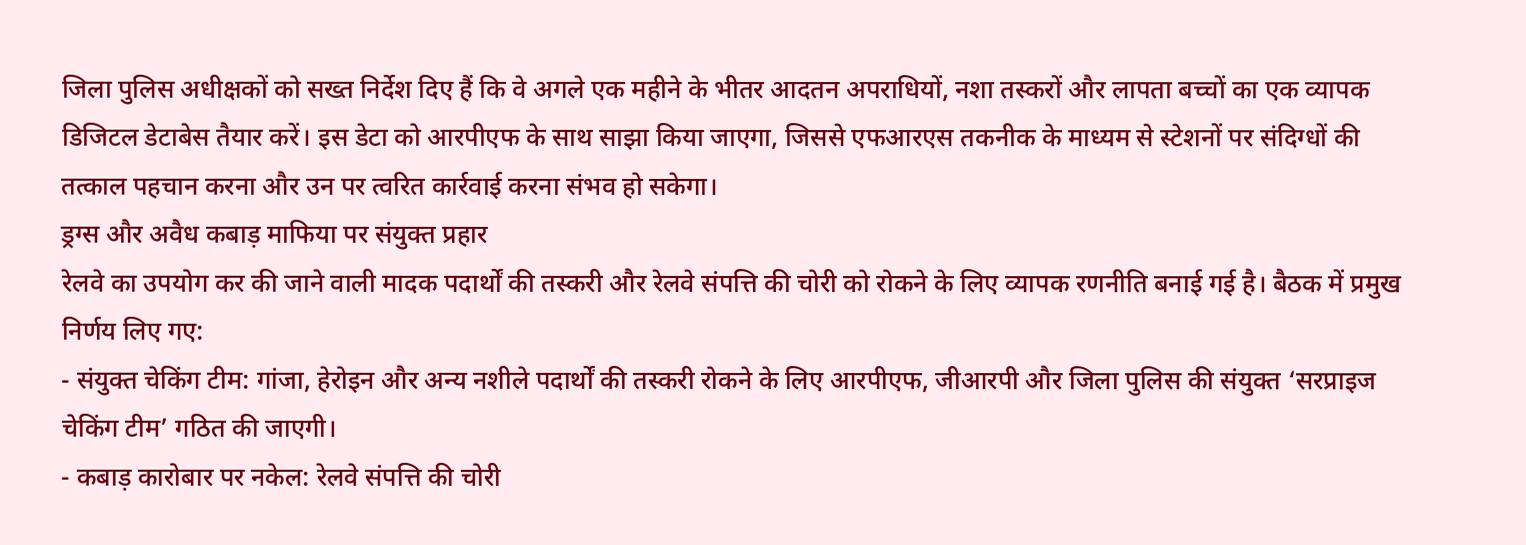जिला पुलिस अधीक्षकों को सख्त निर्देश दिए हैं कि वे अगले एक महीने के भीतर आदतन अपराधियों, नशा तस्करों और लापता बच्चों का एक व्यापक डिजिटल डेटाबेस तैयार करें। इस डेटा को आरपीएफ के साथ साझा किया जाएगा, जिससे एफआरएस तकनीक के माध्यम से स्टेशनों पर संदिग्धों की तत्काल पहचान करना और उन पर त्वरित कार्रवाई करना संभव हो सकेगा।
ड्रग्स और अवैध कबाड़ माफिया पर संयुक्त प्रहार
रेलवे का उपयोग कर की जाने वाली मादक पदार्थों की तस्करी और रेलवे संपत्ति की चोरी को रोकने के लिए व्यापक रणनीति बनाई गई है। बैठक में प्रमुख निर्णय लिए गए:
- संयुक्त चेकिंग टीम: गांजा, हेरोइन और अन्य नशीले पदार्थों की तस्करी रोकने के लिए आरपीएफ, जीआरपी और जिला पुलिस की संयुक्त ‘सरप्राइज चेकिंग टीम’ गठित की जाएगी।
- कबाड़ कारोबार पर नकेल: रेलवे संपत्ति की चोरी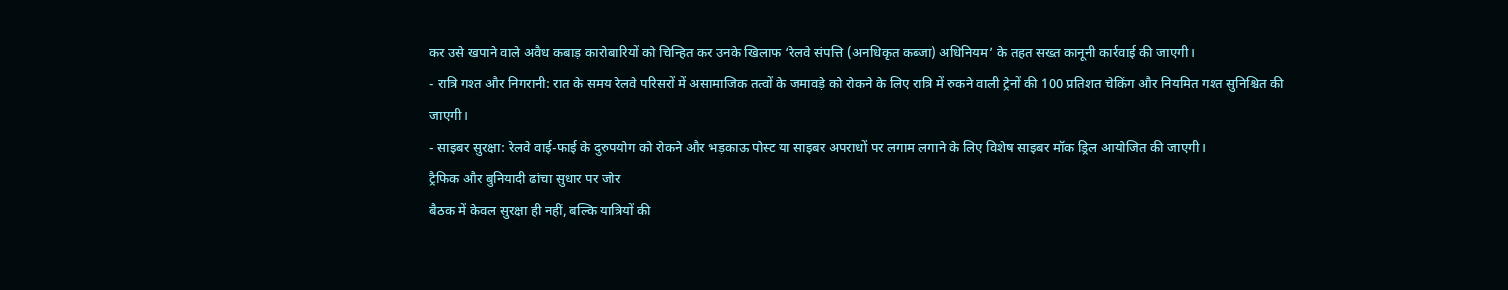कर उसे खपाने वाले अवैध कबाड़ कारोबारियों को चिन्हित कर उनके खिलाफ ‘रेलवे संपत्ति (अनधिकृत कब्जा) अधिनियम’ के तहत सख्त कानूनी कार्रवाई की जाएगी।
- रात्रि गश्त और निगरानी: रात के समय रेलवे परिसरों में असामाजिक तत्वों के जमावड़े को रोकने के लिए रात्रि में रुकने वाली ट्रेनों की 100 प्रतिशत चेकिंग और नियमित गश्त सुनिश्चित की जाएगी।
- साइबर सुरक्षा: रेलवे वाई-फाई के दुरुपयोग को रोकने और भड़काऊ पोस्ट या साइबर अपराधों पर लगाम लगाने के लिए विशेष साइबर मॉक ड्रिल आयोजित की जाएगी।
ट्रैफिक और बुनियादी ढांचा सुधार पर जोर
बैठक में केवल सुरक्षा ही नहीं, बल्कि यात्रियों की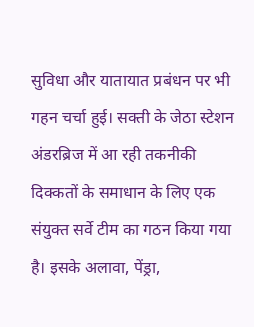सुविधा और यातायात प्रबंधन पर भी गहन चर्चा हुई। सक्ती के जेठा स्टेशन अंडरब्रिज में आ रही तकनीकी दिक्कतों के समाधान के लिए एक संयुक्त सर्वे टीम का गठन किया गया है। इसके अलावा, पेंड्रा,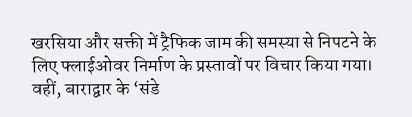खरसिया और सक्ती में ट्रैफिक जाम की समस्या से निपटने के लिए फ्लाईओवर निर्माण के प्रस्तावों पर विचार किया गया। वहीं, बाराद्वार के ‘संडे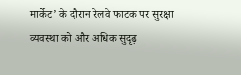मार्केट’ के दौरान रेलवे फाटक पर सुरक्षा व्यवस्था को और अधिक सुदृढ़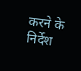करने के निर्देश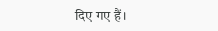दिए गए हैं।